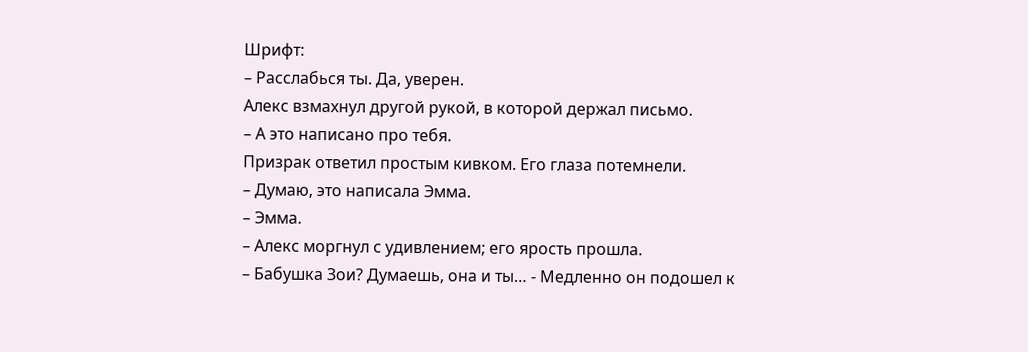Шрифт:
– Расслабься ты. Да, уверен.
Алекс взмахнул другой рукой, в которой держал письмо.
– А это написано про тебя.
Призрак ответил простым кивком. Его глаза потемнели.
– Думаю, это написала Эмма.
– Эмма.
– Алекс моргнул с удивлением; его ярость прошла.
– Бабушка Зои? Думаешь, она и ты… - Медленно он подошел к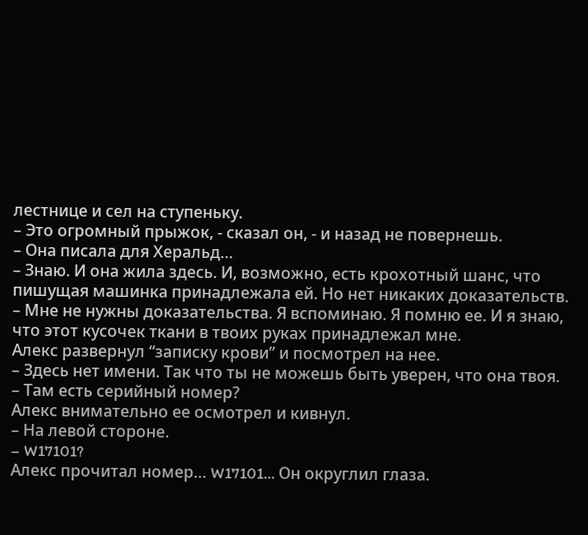лестнице и сел на ступеньку.
– Это огромный прыжок, - сказал он, - и назад не повернешь.
– Она писала для Херальд…
– Знаю. И она жила здесь. И, возможно, есть крохотный шанс, что пишущая машинка принадлежала ей. Но нет никаких доказательств.
– Мне не нужны доказательства. Я вспоминаю. Я помню ее. И я знаю, что этот кусочек ткани в твоих руках принадлежал мне.
Алекс развернул “записку крови” и посмотрел на нее.
– Здесь нет имени. Так что ты не можешь быть уверен, что она твоя.
– Там есть серийный номер?
Алекс внимательно ее осмотрел и кивнул.
– На левой стороне.
– W17101?
Алекс прочитал номер… W17101… Он округлил глаза.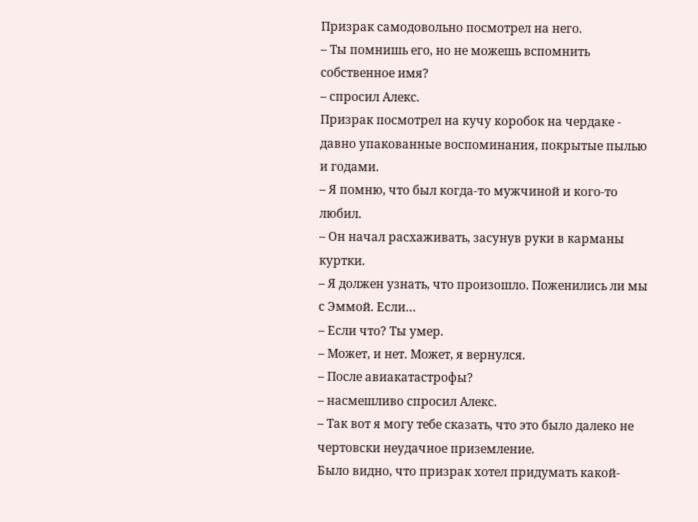Призрак самодовольно посмотрел на него.
– Ты помнишь его, но не можешь вспомнить собственное имя?
– спросил Алекс.
Призрак посмотрел на кучу коробок на чердаке - давно упакованные воспоминания, покрытые пылью и годами.
– Я помню, что был когда-то мужчиной и кого-то любил.
– Он начал расхаживать, засунув руки в карманы куртки.
– Я должен узнать, что произошло. Поженились ли мы с Эммой. Если…
– Если что? Ты умер.
– Может, и нет. Может, я вернулся.
– После авиакатастрофы?
– насмешливо спросил Алекс.
– Так вот я могу тебе сказать, что это было далеко не чертовски неудачное приземление.
Было видно, что призрак хотел придумать какой-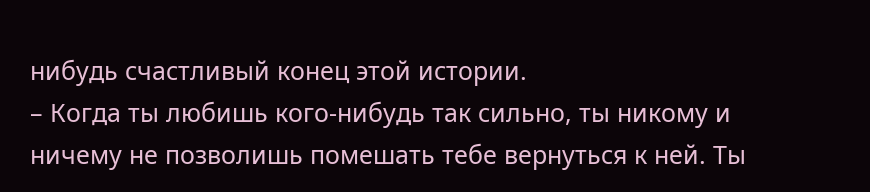нибудь счастливый конец этой истории.
– Когда ты любишь кого-нибудь так сильно, ты никому и ничему не позволишь помешать тебе вернуться к ней. Ты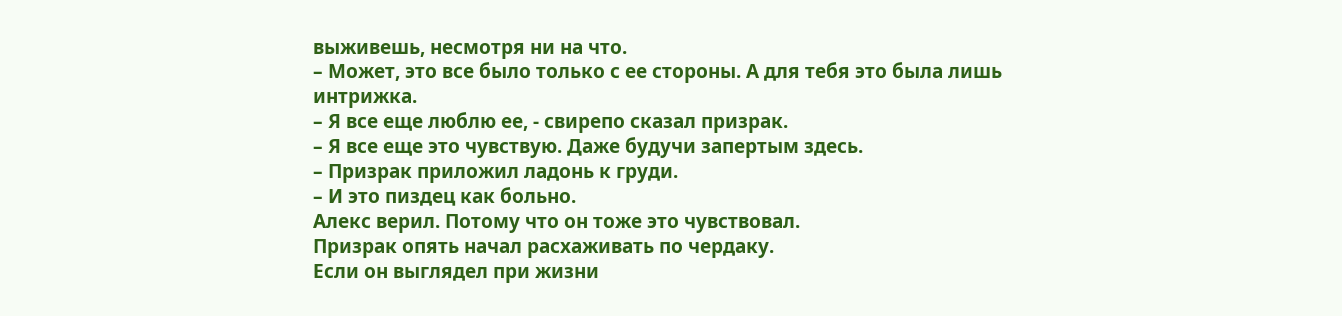выживешь, несмотря ни на что.
– Может, это все было только с ее стороны. А для тебя это была лишь интрижка.
– Я все еще люблю ее, - свирепо сказал призрак.
– Я все еще это чувствую. Даже будучи запертым здесь.
– Призрак приложил ладонь к груди.
– И это пиздец как больно.
Алекс верил. Потому что он тоже это чувствовал.
Призрак опять начал расхаживать по чердаку.
Если он выглядел при жизни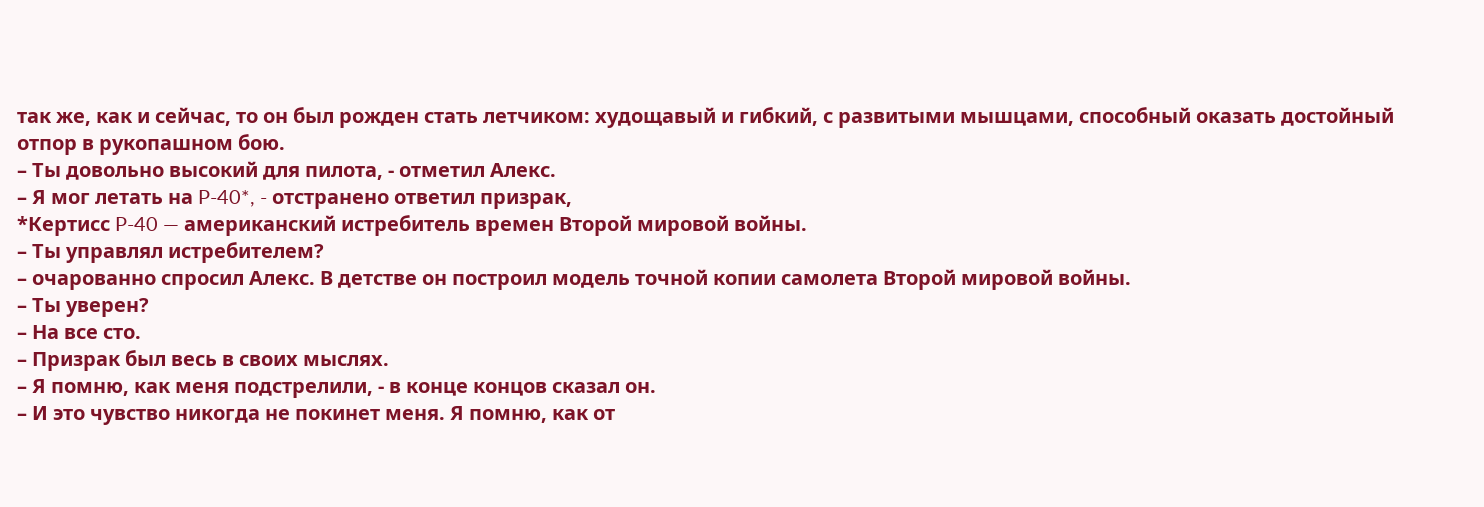так же, как и сейчас, то он был рожден стать летчиком: худощавый и гибкий, с развитыми мышцами, способный оказать достойный отпор в рукопашном бою.
– Ты довольно высокий для пилота, - отметил Алекс.
– Я мог летать на P-40*, - отстранено ответил призрак,
*Кертисс P-40 — американский истребитель времен Второй мировой войны.
– Ты управлял истребителем?
– очарованно спросил Алекс. В детстве он построил модель точной копии самолета Второй мировой войны.
– Ты уверен?
– На все сто.
– Призрак был весь в своих мыслях.
– Я помню, как меня подстрелили, - в конце концов сказал он.
– И это чувство никогда не покинет меня. Я помню, как от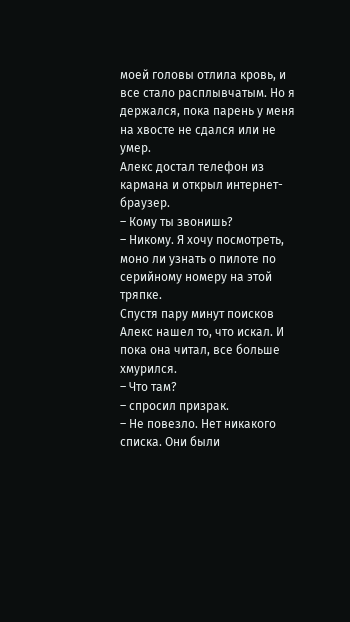моей головы отлила кровь, и все стало расплывчатым. Но я держался, пока парень у меня на хвосте не сдался или не умер.
Алекс достал телефон из кармана и открыл интернет-браузер.
– Кому ты звонишь?
– Никому. Я хочу посмотреть, моно ли узнать о пилоте по серийному номеру на этой тряпке.
Спустя пару минут поисков Алекс нашел то, что искал. И пока она читал, все больше хмурился.
– Что там?
– спросил призрак.
– Не повезло. Нет никакого списка. Они были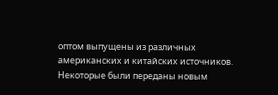оптом выпущены из различных американских и китайских источников. Некоторые были переданы новым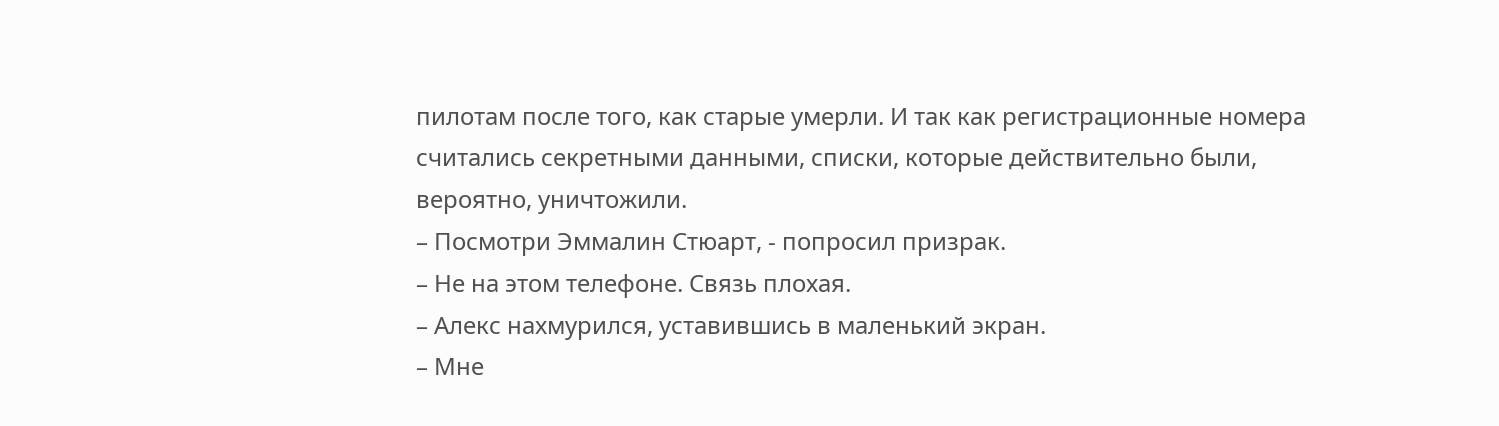пилотам после того, как старые умерли. И так как регистрационные номера считались секретными данными, списки, которые действительно были, вероятно, уничтожили.
– Посмотри Эммалин Стюарт, - попросил призрак.
– Не на этом телефоне. Связь плохая.
– Алекс нахмурился, уставившись в маленький экран.
– Мне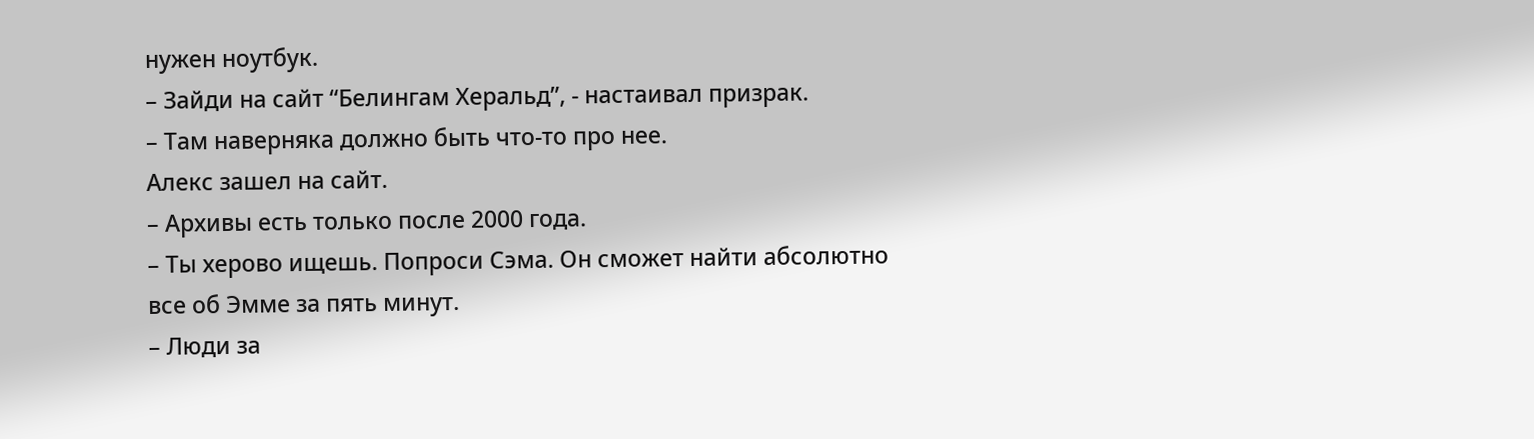нужен ноутбук.
– Зайди на сайт “Белингам Херальд”, - настаивал призрак.
– Там наверняка должно быть что-то про нее.
Алекс зашел на сайт.
– Архивы есть только после 2000 года.
– Ты херово ищешь. Попроси Сэма. Он сможет найти абсолютно все об Эмме за пять минут.
– Люди за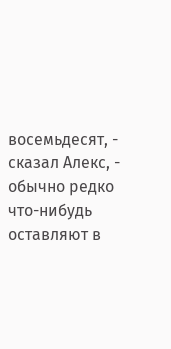восемьдесят, - сказал Алекс, - обычно редко что-нибудь оставляют в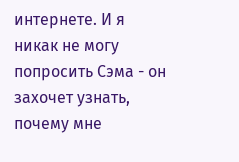интернете. И я никак не могу попросить Сэма - он захочет узнать, почему мне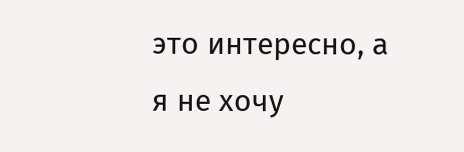это интересно, а я не хочу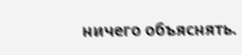ничего объяснять.